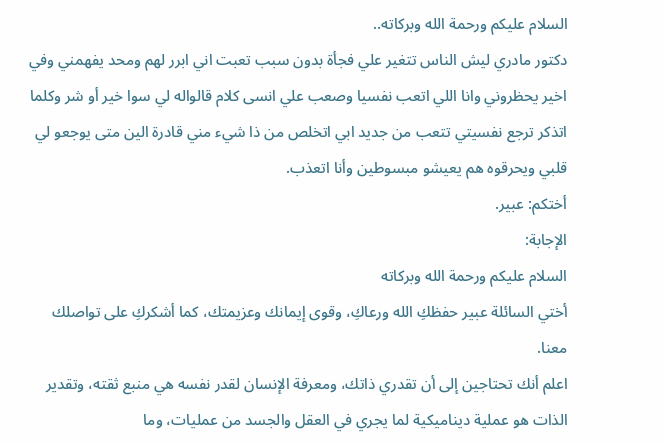السلام عليكم ورحمة الله وبركاته..
دكتور مادري ليش الناس تتغير علي فجأة بدون سبب تعبت اني ابرر لهم ومحد يفهمني وفي اخير يحظروني وانا اللي اتعب نفسيا وصعب علي انسى كلام قالواله لي سوا خير أو شر وكلما اتذكر ترجع نفسيتي تتعب من جديد ابي اتخلص من ذا شيء مني قادرة الين متى يوجعو لي قلبي ويحرقوه هم يعيشو مبسوطين وأنا اتعذب.
أختكم: عبير.
الإجابة:
السلام عليكم ورحمة الله وبركاته
أختي السائلة عبير حفظكِ الله ورعاكِ، وقوى إيمانك وعزيمتك، كما أشكركِ على تواصلك معنا.
اعلم أنك تحتاجين إلى أن تقدري ذاتك، ومعرفة الإنسان لقدر نفسه هي منبع ثقته، وتقدير الذات هو عملية ديناميكية لما يجري في العقل والجسد من عمليات، وما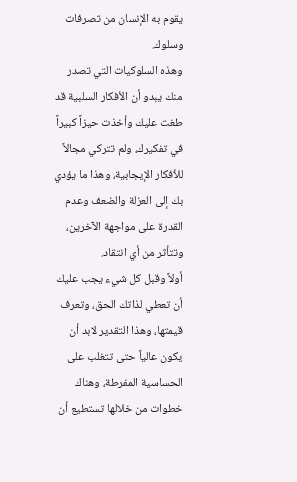يقوم به الإنسان من تصرفات وسلوك.
وهذه السلوكيات التي تصدر منك يبدو أن الأفكار السلبية قد طغت عليك وأخذت حيزاً كبيراً في تفكيرك، ولم تتركي مجالاً للأفكار الإيجابية، وهذا ما يؤدي بك إلى العزلة والضعف وعدم القدرة على مواجهة الآخرين، وتتأثر من أي انتقاد.
أولاً وقبل كل شيء يجب عليك أن تعطي لذاتك الحق، وتعرف قيمتها، وهذا التقدير لابد أن يكون عالياً حتى تتغلب على الحساسية المفرطة، وهناك خطوات من خلالها تستطيع أن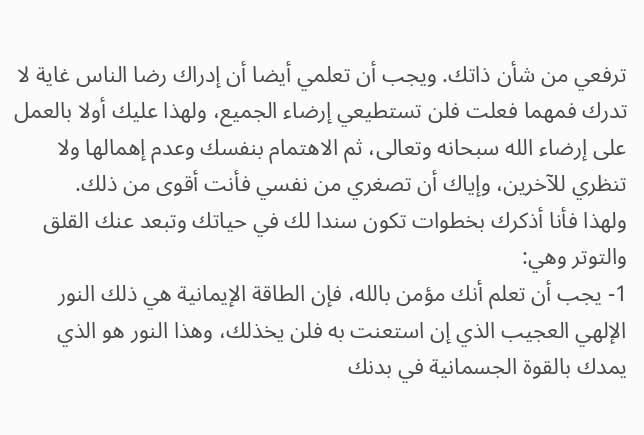ترفعي من شأن ذاتك. ويجب أن تعلمي أيضا أن إدراك رضا الناس غاية لا تدرك فمهما فعلت فلن تستطيعي إرضاء الجميع، ولهذا عليك أولا بالعمل على إرضاء الله سبحانه وتعالى، ثم الاهتمام بنفسك وعدم إهمالها ولا تنظري للآخرين، وإياك أن تصغري من نفسي فأنت أقوى من ذلك.
ولهذا فأنا أذكرك بخطوات تكون سندا لك في حياتك وتبعد عنك القلق والتوتر وهي:
1- يجب أن تعلم أنك مؤمن بالله، فإن الطاقة الإيمانية هي ذلك النور الإلهي العجيب الذي إن استعنت به فلن يخذلك، وهذا النور هو الذي يمدك بالقوة الجسمانية في بدنك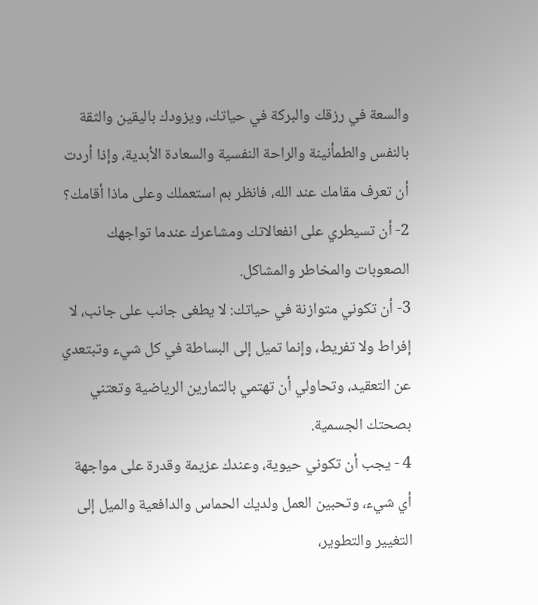والسعة في رزقك والبركة في حياتك، ويزودك باليقين والثقة بالنفس والطمأنينة والراحة النفسية والسعادة الأبدية، وإذا أردت أن تعرف مقامك عند الله، فانظر بم استعملك وعلى ماذا أقامك؟
2- أن تسيطري على انفعالاتك ومشاعرك عندما تواجهك الصعوبات والمخاطر والمشاكل.
3- أن تكوني متوازنة في حياتك: لا يطغى جانب على جانب، لا إفراط ولا تفريط، وإنما تميل إلى البساطة في كل شيء وتبتعدي عن التعقيد، وتحاولي أن تهتمي بالتمارين الرياضية وتعتني بصحتك الجسمية.
4 - يجب أن تكوني حيوية، وعندك عزيمة وقدرة على مواجهة أي شيء، وتحبين العمل ولديك الحماس والدافعية والميل إلى التغيير والتطوير،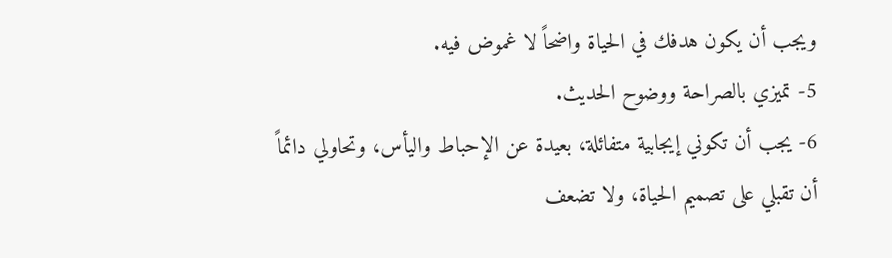ويجب أن يكون هدفك في الحياة واضحاً لا غموض فيه.
5- تميزي بالصراحة ووضوح الحديث.
6- يجب أن تكوني إيجابية متفائلة، بعيدة عن الإحباط واليأس، وتحاولي دائماً أن تقبلي على تصميم الحياة، ولا تضعف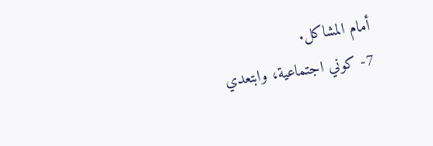أمام المشاكل.
7- كوني اجتماعية، وابتعدي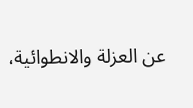عن العزلة والانطوائية،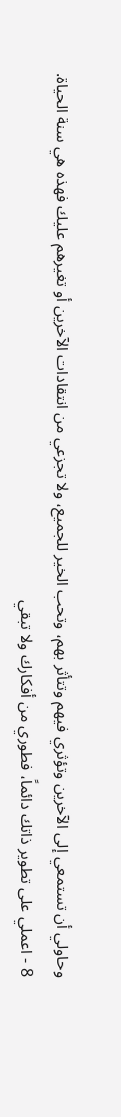وحاولي أن تستمعي إلى الآخرين وتؤثري فيهم وتتأثر بهم، وتحب الخير للجميع، ولا تجزعي من انتقادات الآخرين أو تغيرهم عليك فهذه هي سنة الحياة.
8 - اعملي على تطوير ذاتك دائماً، فطوري من أفكارك ولا تبقي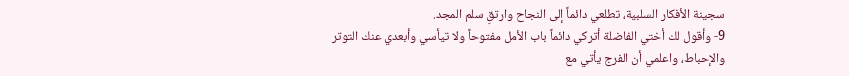سجينة الأفكار السلبية، تطلعي دائماً إلى النجاح وارتقِ سلم المجد.
9- وأقول لك أختي الفاضلة أتركي دائماً باب الأمل مفتوحاً ولا تيأسي وأبعدي عنك التوتر والإحباط، واعلمي أن الفرج يأتي مع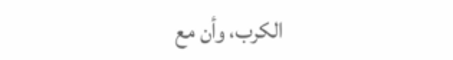الكرب، وأن مع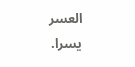العسر يسرا.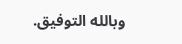وبالله التوفيق.